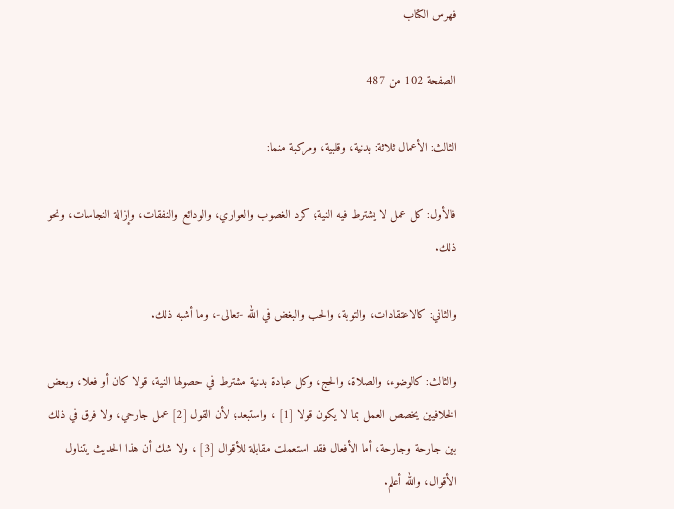فهرس الكتاب

الصفحة 102 من 487

الثالث: الأعمال ثلاثة: بدنية، وقلبية، ومركبة منما:

فالأول: كل عمل لا يشترط فيه النية؛ كرد الغصوب والعواري، والودائع والنفقات، وإزالة النجاسات، ونحو ذلك.

والثاني: كالاعتقادات، والتوبة، والحب والبغض في الله -تعالى-، وما أشبه ذلك.

والثالث: كالوضوء، والصلاة، والحج، وكل عبادة بدنية مشترط في حصولها النية، قولا كان أو فعلا، وبعض الخلافيين يخصص العمل بما لا يكون قولا [1] ، واستبعد؛ لأن القول [2] عمل جارحي، ولا فرق في ذلك بين جارحة وجارحة، أما الأفعال فقد استعملت مقابلة للأقوال [3] ، ولا شك أن هذا الحديث يتناول الأقوال، والله أعلم.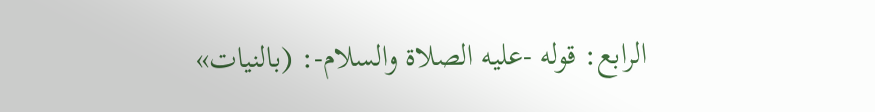الرابع: قوله -عليه الصلاة والسلام-: (بالنيات»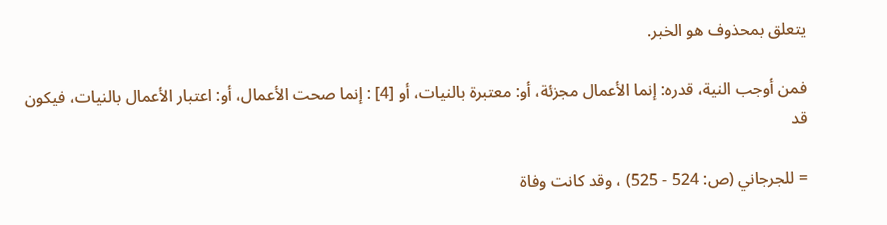يتعلق بمحذوف هو الخبر.

فمن أوجب النية، قدره: إنما الأعمال مجزئة، أو: معتبرة بالنيات، أو [4] : إنما صحت الأعمال، أو: اعتبار الأعمال بالنيات، فيكون قد

= للجرجاني (ص: 524 - 525) ، وقد كانت وفاة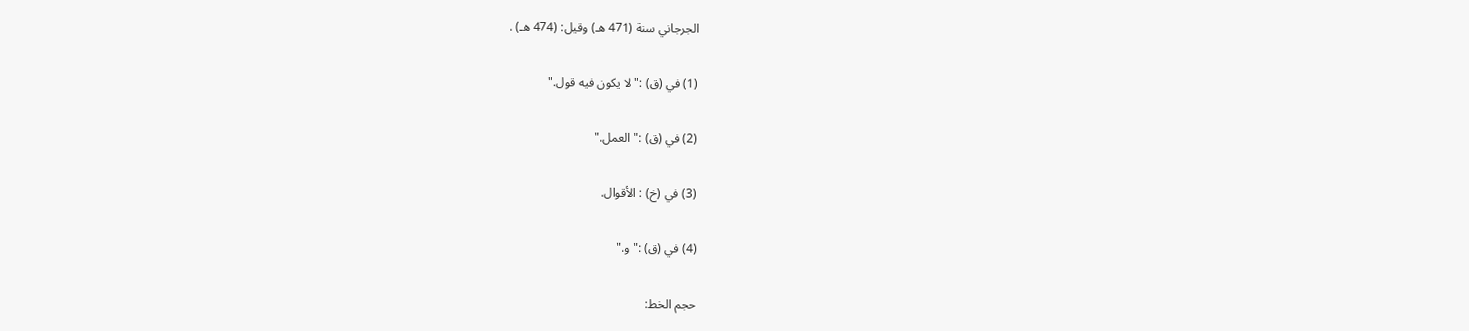الجرجاني سنة (471 هـ) وقيل: (474 هـ) .

(1) في (ق) :"لا يكون فيه قول."

(2) في (ق) :"العمل."

(3) في (خ) : الأقوال.

(4) في (ق) :"و."

حجم الخط: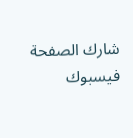شارك الصفحة
فيسبوك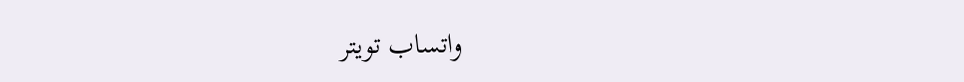واتساب تويتر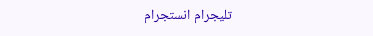تليجرام انستجرام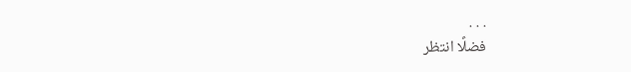. . .
فضلًا انتظر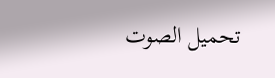تحميل الصوت